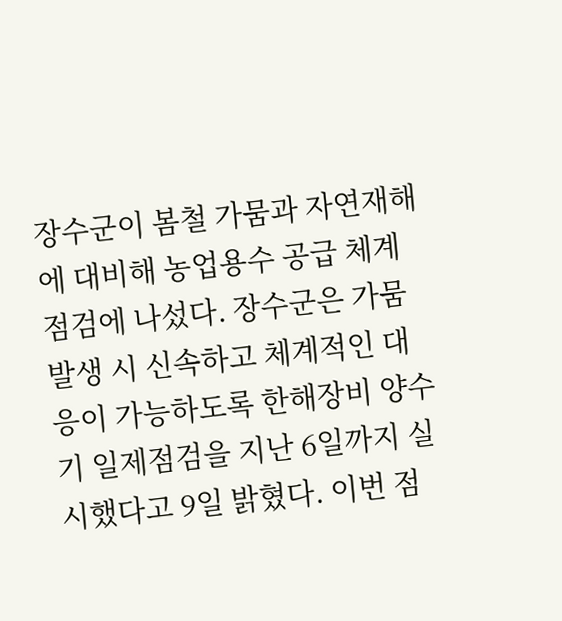장수군이 봄철 가뭄과 자연재해에 대비해 농업용수 공급 체계 점검에 나섰다. 장수군은 가뭄 발생 시 신속하고 체계적인 대응이 가능하도록 한해장비 양수기 일제점검을 지난 6일까지 실시했다고 9일 밝혔다. 이번 점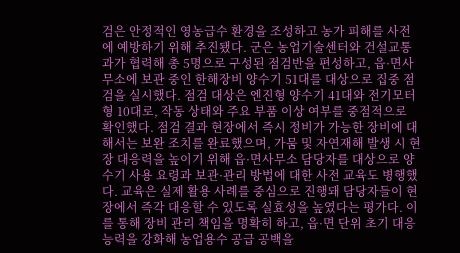검은 안정적인 영농급수 환경을 조성하고 농가 피해를 사전에 예방하기 위해 추진됐다. 군은 농업기술센터와 건설교통과가 협력해 총 5명으로 구성된 점검반을 편성하고, 읍·면사무소에 보관 중인 한해장비 양수기 51대를 대상으로 집중 점검을 실시했다. 점검 대상은 엔진형 양수기 41대와 전기모터형 10대로, 작동 상태와 주요 부품 이상 여부를 중점적으로 확인했다. 점검 결과 현장에서 즉시 정비가 가능한 장비에 대해서는 보완 조치를 완료했으며, 가뭄 및 자연재해 발생 시 현장 대응력을 높이기 위해 읍·면사무소 담당자를 대상으로 양수기 사용 요령과 보관·관리 방법에 대한 사전 교육도 병행했다. 교육은 실제 활용 사례를 중심으로 진행돼 담당자들이 현장에서 즉각 대응할 수 있도록 실효성을 높였다는 평가다. 이를 통해 장비 관리 책임을 명확히 하고, 읍·면 단위 초기 대응 능력을 강화해 농업용수 공급 공백을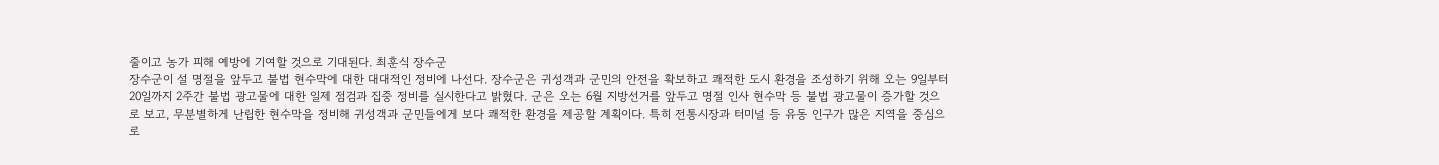줄이고 농가 피해 예방에 기여할 것으로 기대된다. 최훈식 장수군
장수군이 설 명절을 앞두고 불법 현수막에 대한 대대적인 정비에 나선다. 장수군은 귀성객과 군민의 안전을 확보하고 쾌적한 도시 환경을 조성하기 위해 오는 9일부터 20일까지 2주간 불법 광고물에 대한 일제 점검과 집중 정비를 실시한다고 밝혔다. 군은 오는 6월 지방선거를 앞두고 명절 인사 현수막 등 불법 광고물이 증가할 것으로 보고, 무분별하게 난립한 현수막을 정비해 귀성객과 군민들에게 보다 쾌적한 환경을 제공할 계획이다. 특히 전통시장과 터미널 등 유동 인구가 많은 지역을 중심으로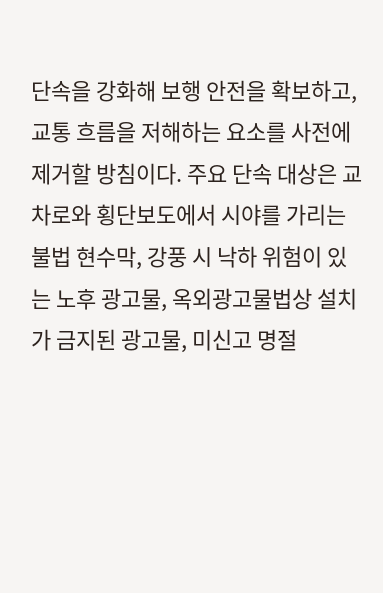단속을 강화해 보행 안전을 확보하고, 교통 흐름을 저해하는 요소를 사전에 제거할 방침이다. 주요 단속 대상은 교차로와 횡단보도에서 시야를 가리는 불법 현수막, 강풍 시 낙하 위험이 있는 노후 광고물, 옥외광고물법상 설치가 금지된 광고물, 미신고 명절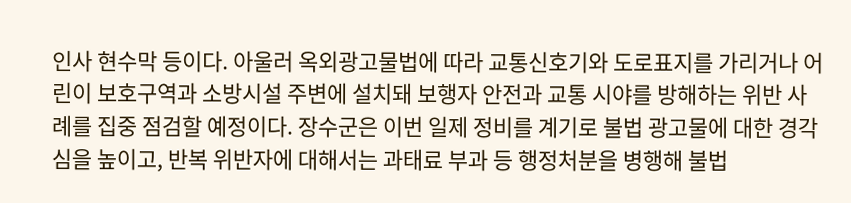인사 현수막 등이다. 아울러 옥외광고물법에 따라 교통신호기와 도로표지를 가리거나 어린이 보호구역과 소방시설 주변에 설치돼 보행자 안전과 교통 시야를 방해하는 위반 사례를 집중 점검할 예정이다. 장수군은 이번 일제 정비를 계기로 불법 광고물에 대한 경각심을 높이고, 반복 위반자에 대해서는 과태료 부과 등 행정처분을 병행해 불법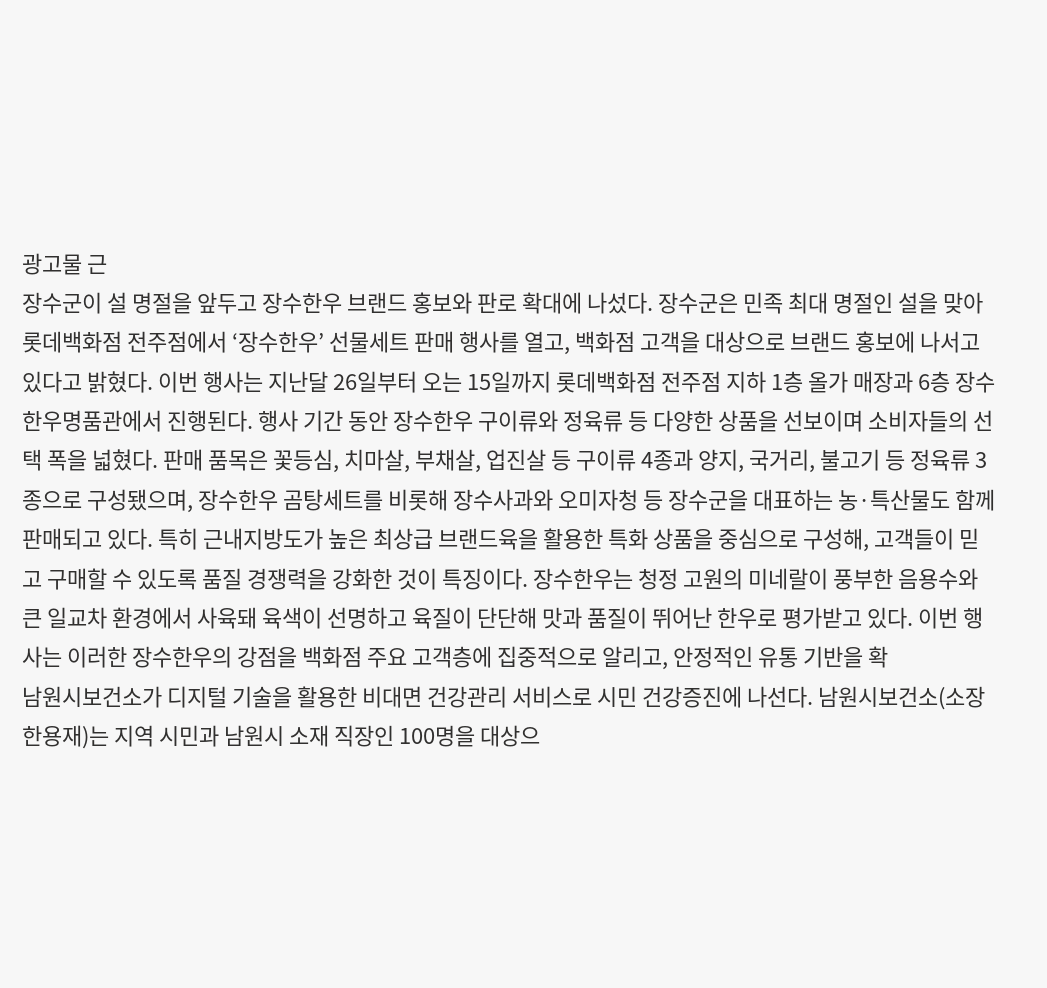광고물 근
장수군이 설 명절을 앞두고 장수한우 브랜드 홍보와 판로 확대에 나섰다. 장수군은 민족 최대 명절인 설을 맞아 롯데백화점 전주점에서 ‘장수한우’ 선물세트 판매 행사를 열고, 백화점 고객을 대상으로 브랜드 홍보에 나서고 있다고 밝혔다. 이번 행사는 지난달 26일부터 오는 15일까지 롯데백화점 전주점 지하 1층 올가 매장과 6층 장수한우명품관에서 진행된다. 행사 기간 동안 장수한우 구이류와 정육류 등 다양한 상품을 선보이며 소비자들의 선택 폭을 넓혔다. 판매 품목은 꽃등심, 치마살, 부채살, 업진살 등 구이류 4종과 양지, 국거리, 불고기 등 정육류 3종으로 구성됐으며, 장수한우 곰탕세트를 비롯해 장수사과와 오미자청 등 장수군을 대표하는 농·특산물도 함께 판매되고 있다. 특히 근내지방도가 높은 최상급 브랜드육을 활용한 특화 상품을 중심으로 구성해, 고객들이 믿고 구매할 수 있도록 품질 경쟁력을 강화한 것이 특징이다. 장수한우는 청정 고원의 미네랄이 풍부한 음용수와 큰 일교차 환경에서 사육돼 육색이 선명하고 육질이 단단해 맛과 품질이 뛰어난 한우로 평가받고 있다. 이번 행사는 이러한 장수한우의 강점을 백화점 주요 고객층에 집중적으로 알리고, 안정적인 유통 기반을 확
남원시보건소가 디지털 기술을 활용한 비대면 건강관리 서비스로 시민 건강증진에 나선다. 남원시보건소(소장 한용재)는 지역 시민과 남원시 소재 직장인 100명을 대상으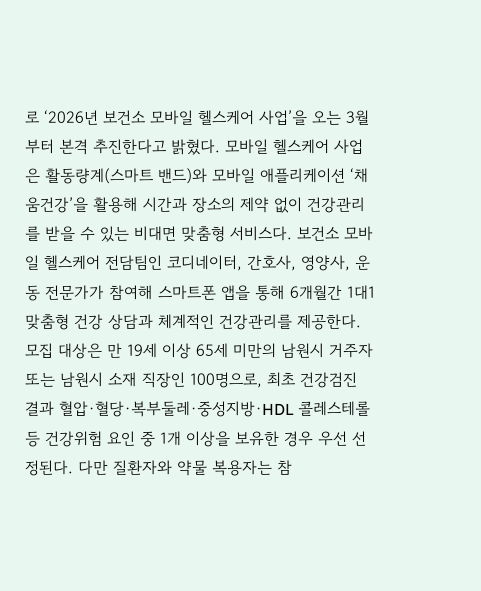로 ‘2026년 보건소 모바일 헬스케어 사업’을 오는 3월부터 본격 추진한다고 밝혔다. 모바일 헬스케어 사업은 활동량계(스마트 밴드)와 모바일 애플리케이션 ‘채움건강’을 활용해 시간과 장소의 제약 없이 건강관리를 받을 수 있는 비대면 맞춤형 서비스다. 보건소 모바일 헬스케어 전담팀인 코디네이터, 간호사, 영양사, 운동 전문가가 참여해 스마트폰 앱을 통해 6개월간 1대1 맞춤형 건강 상담과 체계적인 건강관리를 제공한다. 모집 대상은 만 19세 이상 65세 미만의 남원시 거주자 또는 남원시 소재 직장인 100명으로, 최초 건강검진 결과 혈압·혈당·복부둘레·중성지방·HDL 콜레스테롤 등 건강위험 요인 중 1개 이상을 보유한 경우 우선 선정된다. 다만 질환자와 약물 복용자는 참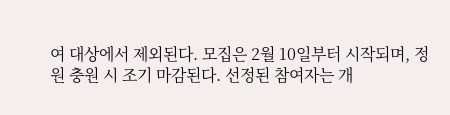여 대상에서 제외된다. 모집은 2월 10일부터 시작되며, 정원 충원 시 조기 마감된다. 선정된 참여자는 개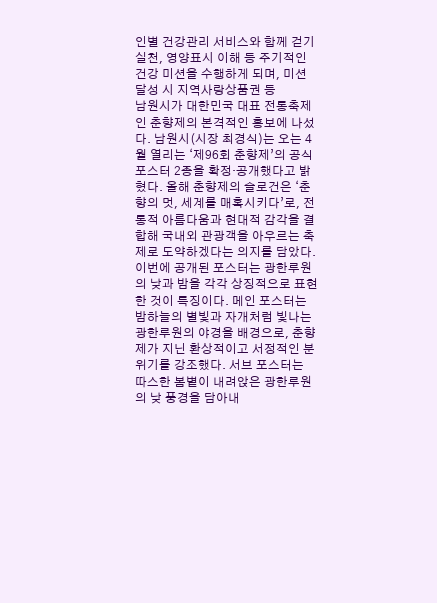인별 건강관리 서비스와 함께 걷기 실천, 영양표시 이해 등 주기적인 건강 미션을 수행하게 되며, 미션 달성 시 지역사랑상품권 등
남원시가 대한민국 대표 전통축제인 춘향제의 본격적인 홍보에 나섰다. 남원시(시장 최경식)는 오는 4월 열리는 ‘제96회 춘향제’의 공식 포스터 2종을 확정·공개했다고 밝혔다. 올해 춘향제의 슬로건은 ‘춘향의 멋, 세계를 매혹시키다’로, 전통적 아름다움과 현대적 감각을 결합해 국내외 관광객을 아우르는 축제로 도약하겠다는 의지를 담았다. 이번에 공개된 포스터는 광한루원의 낮과 밤을 각각 상징적으로 표현한 것이 특징이다. 메인 포스터는 밤하늘의 별빛과 자개처럼 빛나는 광한루원의 야경을 배경으로, 춘향제가 지닌 환상적이고 서정적인 분위기를 강조했다. 서브 포스터는 따스한 봄볕이 내려앉은 광한루원의 낮 풍경을 담아내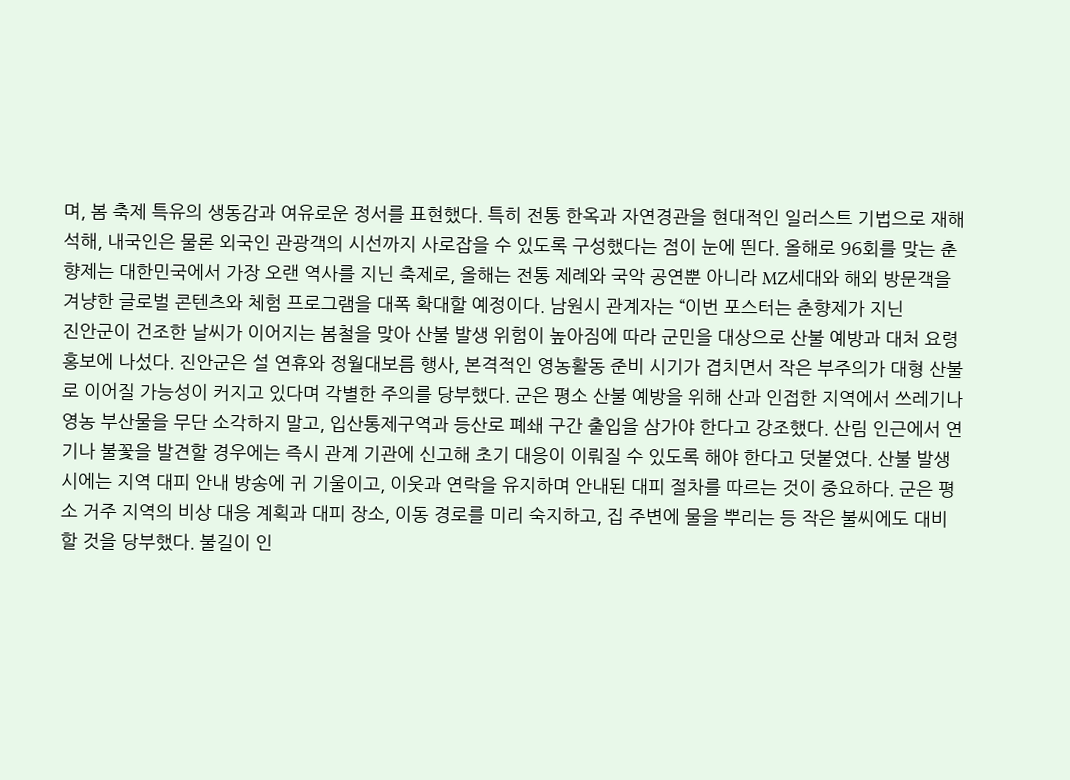며, 봄 축제 특유의 생동감과 여유로운 정서를 표현했다. 특히 전통 한옥과 자연경관을 현대적인 일러스트 기법으로 재해석해, 내국인은 물론 외국인 관광객의 시선까지 사로잡을 수 있도록 구성했다는 점이 눈에 띈다. 올해로 96회를 맞는 춘향제는 대한민국에서 가장 오랜 역사를 지닌 축제로, 올해는 전통 제례와 국악 공연뿐 아니라 MZ세대와 해외 방문객을 겨냥한 글로벌 콘텐츠와 체험 프로그램을 대폭 확대할 예정이다. 남원시 관계자는 “이번 포스터는 춘향제가 지닌
진안군이 건조한 날씨가 이어지는 봄철을 맞아 산불 발생 위험이 높아짐에 따라 군민을 대상으로 산불 예방과 대처 요령 홍보에 나섰다. 진안군은 설 연휴와 정월대보름 행사, 본격적인 영농활동 준비 시기가 겹치면서 작은 부주의가 대형 산불로 이어질 가능성이 커지고 있다며 각별한 주의를 당부했다. 군은 평소 산불 예방을 위해 산과 인접한 지역에서 쓰레기나 영농 부산물을 무단 소각하지 말고, 입산통제구역과 등산로 폐쇄 구간 출입을 삼가야 한다고 강조했다. 산림 인근에서 연기나 불꽃을 발견할 경우에는 즉시 관계 기관에 신고해 초기 대응이 이뤄질 수 있도록 해야 한다고 덧붙였다. 산불 발생 시에는 지역 대피 안내 방송에 귀 기울이고, 이웃과 연락을 유지하며 안내된 대피 절차를 따르는 것이 중요하다. 군은 평소 거주 지역의 비상 대응 계획과 대피 장소, 이동 경로를 미리 숙지하고, 집 주변에 물을 뿌리는 등 작은 불씨에도 대비할 것을 당부했다. 불길이 인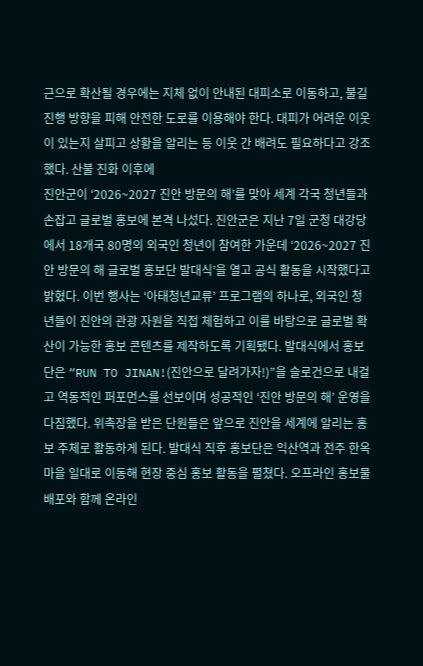근으로 확산될 경우에는 지체 없이 안내된 대피소로 이동하고, 불길 진행 방향을 피해 안전한 도로를 이용해야 한다. 대피가 어려운 이웃이 있는지 살피고 상황을 알리는 등 이웃 간 배려도 필요하다고 강조했다. 산불 진화 이후에
진안군이 ‘2026~2027 진안 방문의 해’를 맞아 세계 각국 청년들과 손잡고 글로벌 홍보에 본격 나섰다. 진안군은 지난 7일 군청 대강당에서 18개국 80명의 외국인 청년이 참여한 가운데 ‘2026~2027 진안 방문의 해 글로벌 홍보단 발대식’을 열고 공식 활동을 시작했다고 밝혔다. 이번 행사는 ‘아태청년교류’ 프로그램의 하나로, 외국인 청년들이 진안의 관광 자원을 직접 체험하고 이를 바탕으로 글로벌 확산이 가능한 홍보 콘텐츠를 제작하도록 기획됐다. 발대식에서 홍보단은 “RUN TO JINAN!(진안으로 달려가자!)”을 슬로건으로 내걸고 역동적인 퍼포먼스를 선보이며 성공적인 ‘진안 방문의 해’ 운영을 다짐했다. 위촉장을 받은 단원들은 앞으로 진안을 세계에 알리는 홍보 주체로 활동하게 된다. 발대식 직후 홍보단은 익산역과 전주 한옥마을 일대로 이동해 현장 중심 홍보 활동을 펼쳤다. 오프라인 홍보물 배포와 함께 온라인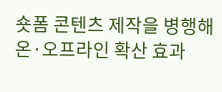숏폼 콘텐츠 제작을 병행해 온·오프라인 확산 효과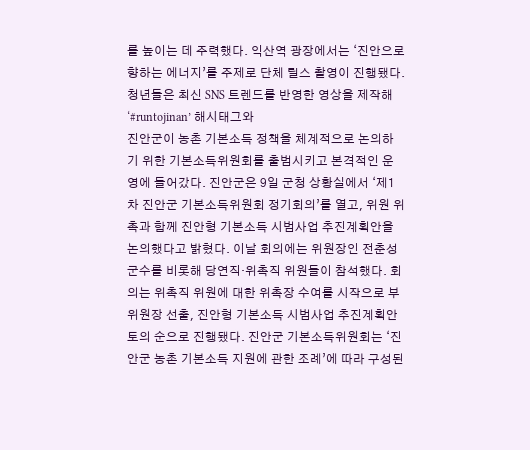를 높이는 데 주력했다. 익산역 광장에서는 ‘진안으로 향하는 에너지’를 주제로 단체 릴스 촬영이 진행됐다. 청년들은 최신 SNS 트렌드를 반영한 영상을 제작해 ‘#runtojinan’ 해시태그와
진안군이 농촌 기본소득 정책을 체계적으로 논의하기 위한 기본소득위원회를 출범시키고 본격적인 운영에 들어갔다. 진안군은 9일 군청 상황실에서 ‘제1차 진안군 기본소득위원회 정기회의’를 열고, 위원 위촉과 함께 진안형 기본소득 시범사업 추진계획안을 논의했다고 밝혔다. 이날 회의에는 위원장인 전춘성 군수를 비롯해 당연직·위촉직 위원들이 참석했다. 회의는 위촉직 위원에 대한 위촉장 수여를 시작으로 부위원장 선출, 진안형 기본소득 시범사업 추진계획안 토의 순으로 진행됐다. 진안군 기본소득위원회는 ‘진안군 농촌 기본소득 지원에 관한 조례’에 따라 구성된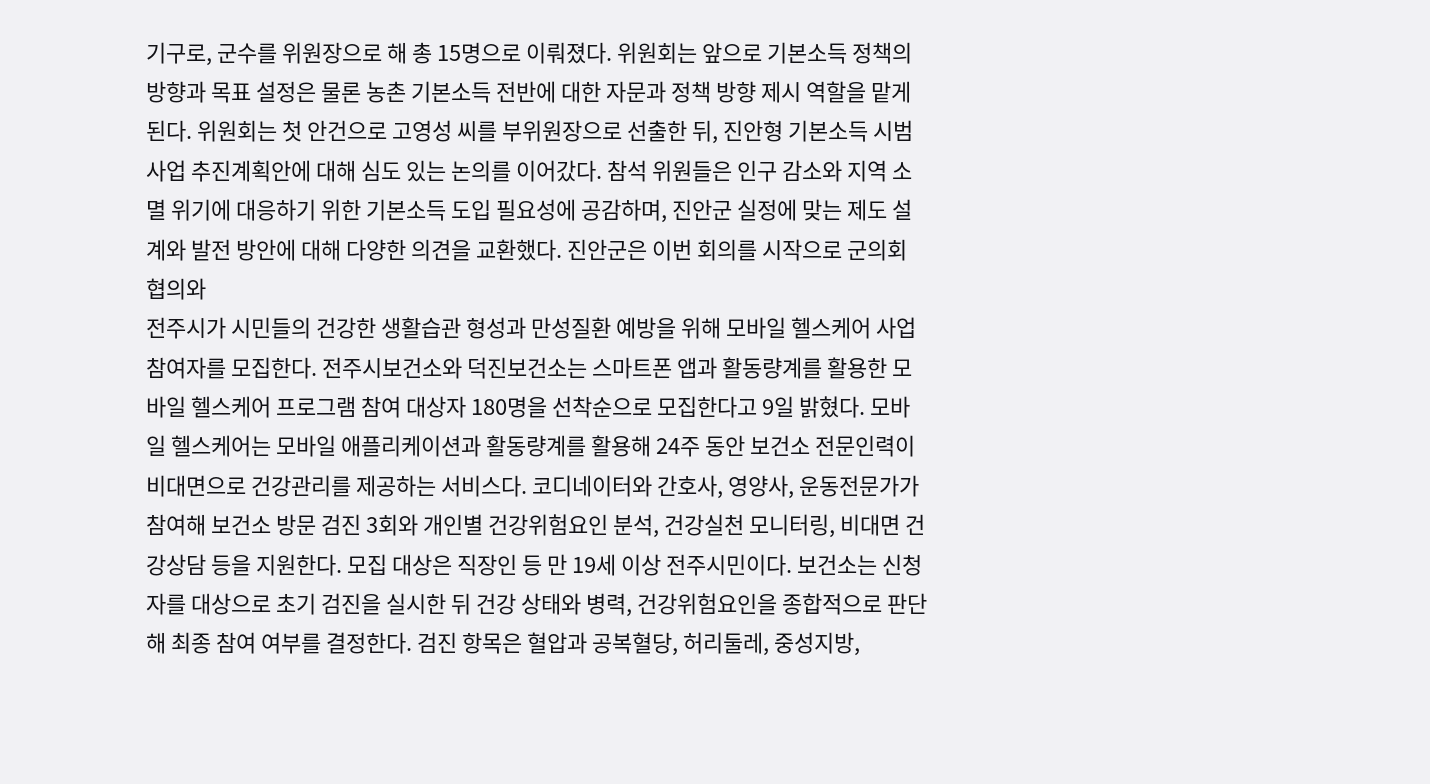기구로, 군수를 위원장으로 해 총 15명으로 이뤄졌다. 위원회는 앞으로 기본소득 정책의 방향과 목표 설정은 물론 농촌 기본소득 전반에 대한 자문과 정책 방향 제시 역할을 맡게 된다. 위원회는 첫 안건으로 고영성 씨를 부위원장으로 선출한 뒤, 진안형 기본소득 시범사업 추진계획안에 대해 심도 있는 논의를 이어갔다. 참석 위원들은 인구 감소와 지역 소멸 위기에 대응하기 위한 기본소득 도입 필요성에 공감하며, 진안군 실정에 맞는 제도 설계와 발전 방안에 대해 다양한 의견을 교환했다. 진안군은 이번 회의를 시작으로 군의회 협의와
전주시가 시민들의 건강한 생활습관 형성과 만성질환 예방을 위해 모바일 헬스케어 사업 참여자를 모집한다. 전주시보건소와 덕진보건소는 스마트폰 앱과 활동량계를 활용한 모바일 헬스케어 프로그램 참여 대상자 180명을 선착순으로 모집한다고 9일 밝혔다. 모바일 헬스케어는 모바일 애플리케이션과 활동량계를 활용해 24주 동안 보건소 전문인력이 비대면으로 건강관리를 제공하는 서비스다. 코디네이터와 간호사, 영양사, 운동전문가가 참여해 보건소 방문 검진 3회와 개인별 건강위험요인 분석, 건강실천 모니터링, 비대면 건강상담 등을 지원한다. 모집 대상은 직장인 등 만 19세 이상 전주시민이다. 보건소는 신청자를 대상으로 초기 검진을 실시한 뒤 건강 상태와 병력, 건강위험요인을 종합적으로 판단해 최종 참여 여부를 결정한다. 검진 항목은 혈압과 공복혈당, 허리둘레, 중성지방,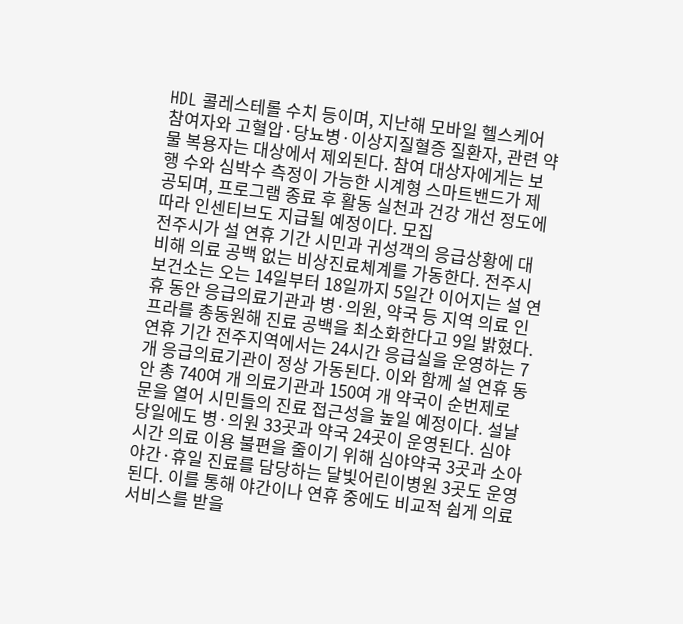HDL 콜레스테롤 수치 등이며, 지난해 모바일 헬스케어 참여자와 고혈압·당뇨병·이상지질혈증 질환자, 관련 약물 복용자는 대상에서 제외된다. 참여 대상자에게는 보행 수와 심박수 측정이 가능한 시계형 스마트밴드가 제공되며, 프로그램 종료 후 활동 실천과 건강 개선 정도에 따라 인센티브도 지급될 예정이다. 모집
전주시가 설 연휴 기간 시민과 귀성객의 응급상황에 대비해 의료 공백 없는 비상진료체계를 가동한다. 전주시보건소는 오는 14일부터 18일까지 5일간 이어지는 설 연휴 동안 응급의료기관과 병·의원, 약국 등 지역 의료 인프라를 총동원해 진료 공백을 최소화한다고 9일 밝혔다. 연휴 기간 전주지역에서는 24시간 응급실을 운영하는 7개 응급의료기관이 정상 가동된다. 이와 함께 설 연휴 동안 총 740여 개 의료기관과 150여 개 약국이 순번제로 문을 열어 시민들의 진료 접근성을 높일 예정이다. 설날 당일에도 병·의원 33곳과 약국 24곳이 운영된다. 심야 시간 의료 이용 불편을 줄이기 위해 심야약국 3곳과 소아 야간·휴일 진료를 담당하는 달빛어린이병원 3곳도 운영된다. 이를 통해 야간이나 연휴 중에도 비교적 쉽게 의료 서비스를 받을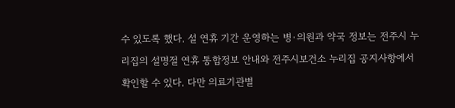수 있도록 했다. 설 연휴 기간 운영하는 병·의원과 약국 정보는 전주시 누리집의 설명절 연휴 통합정보 안내와 전주시보건소 누리집 공지사항에서 확인할 수 있다. 다만 의료기관별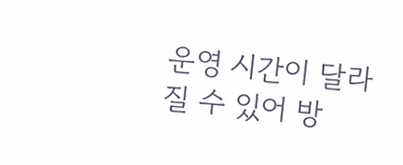운영 시간이 달라질 수 있어 방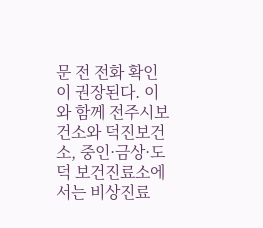문 전 전화 확인이 권장된다. 이와 함께 전주시보건소와 덕진보건소, 중인·금상·도덕 보건진료소에서는 비상진료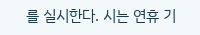를 실시한다. 시는 연휴 기